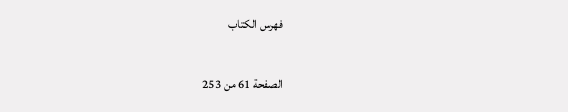فهرس الكتاب

الصفحة 61 من 253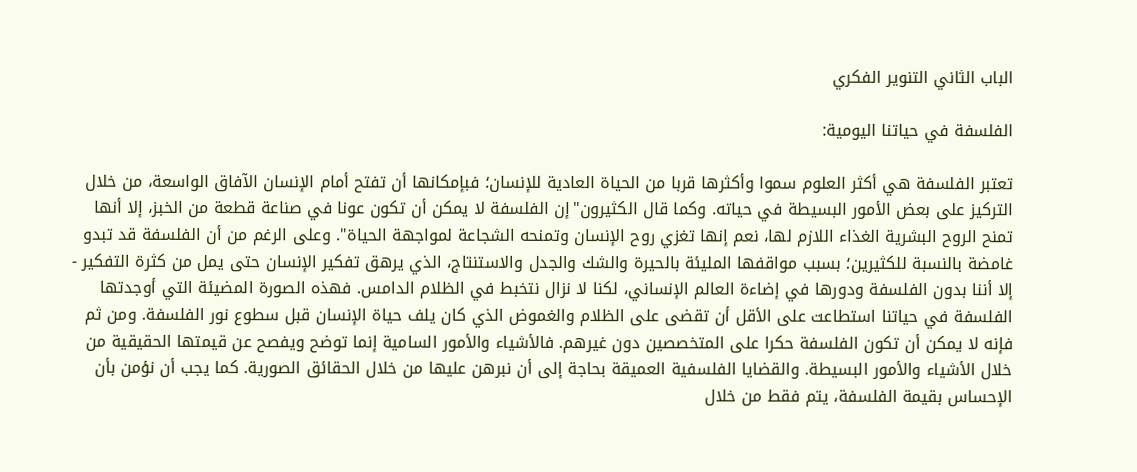الباب الثاني التنوير الفکري

الفلسفة في حياتنا اليومية:

تعتبر الفلسفة هي أكثر العلوم سموا وأكثرها قربا من الحياة العادية للإنسان؛ فبإمكانها أن تفتح أمام الإنسان الآفاق الواسعة، من خلال التركيز على بعض الأمور البسيطة في حياته. وكما قال الكثيرون"إن الفلسفة لا يمكن أن تكون عونا في صناعة قطعة من الخبز، إلا أنها تمنح الروح البشرية الغذاء اللازم لها، نعم إنها تغزي روح الإنسان وتمنحه الشجاعة لمواجهة الحياة". وعلى الرغم من أن الفلسفة قد تبدو غامضة بالنسبة للكثيرين؛ بسبب مواقفها المليئة بالحيرة والشك والجدل والاستنتاج، الذي يرهق تفكير الإنسان حتى يمل من كثرة التفكير - إلا أننا بدون الفلسفة ودورها في إضاءة العالم الإنساني، لكنا لا نزال نتخبط في الظلام الدامس. فهذه الصورة المضيئة التي أوجدتها الفلسفة في حياتنا استطاعت على الأقل أن تقضى على الظلام والغموض الذي كان يلف حياة الإنسان قبل سطوع نور الفلسفة. ومن ثم فإنه لا يمكن أن تكون الفلسفة حكرا على المتخصصين دون غيرهم. فالأشياء والأمور السامية إنما توضح ويفصح عن قيمتها الحقيقية من خلال الأشياء والأمور البسيطة. والقضايا الفلسفية العميقة بحاجة إلى أن نبرهن عليها من خلال الحقائق الصورية. كما يجب أن نؤمن بأن الإحساس بقيمة الفلسفة، يتم فقط من خلال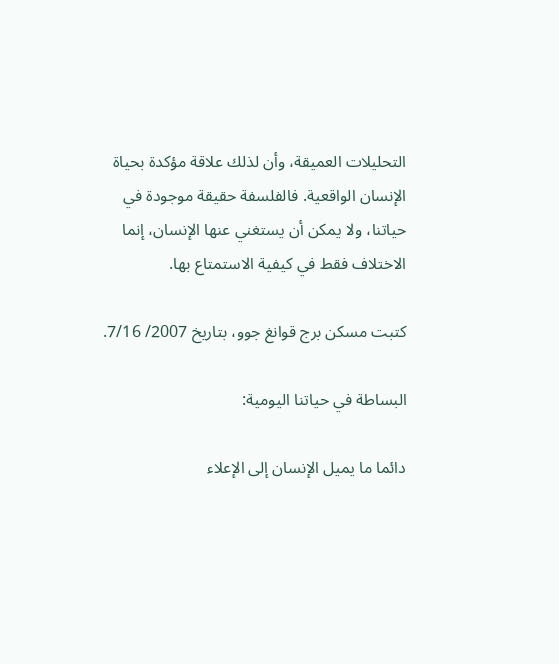التحليلات العميقة، وأن لذلك علاقة مؤكدة بحياة الإنسان الواقعية. فالفلسفة حقيقة موجودة في حياتنا، ولا يمكن أن يستغني عنها الإنسان، إنما الاختلاف فقط في كيفية الاستمتاع بها.

كتبت مسکن برج قوانغ جوو، بتاريخ 2007/ 7/16.

البساطة في حياتنا اليومية:

دائما ما يميل الإنسان إلى الإعلاء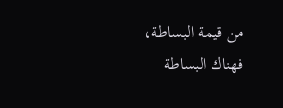من قيمة البساطة، فهناك البساطة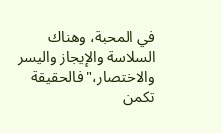في المحبة، وهناك السلاسة والإيجاز واليسر والاختصار،"فالحقيقة تكمن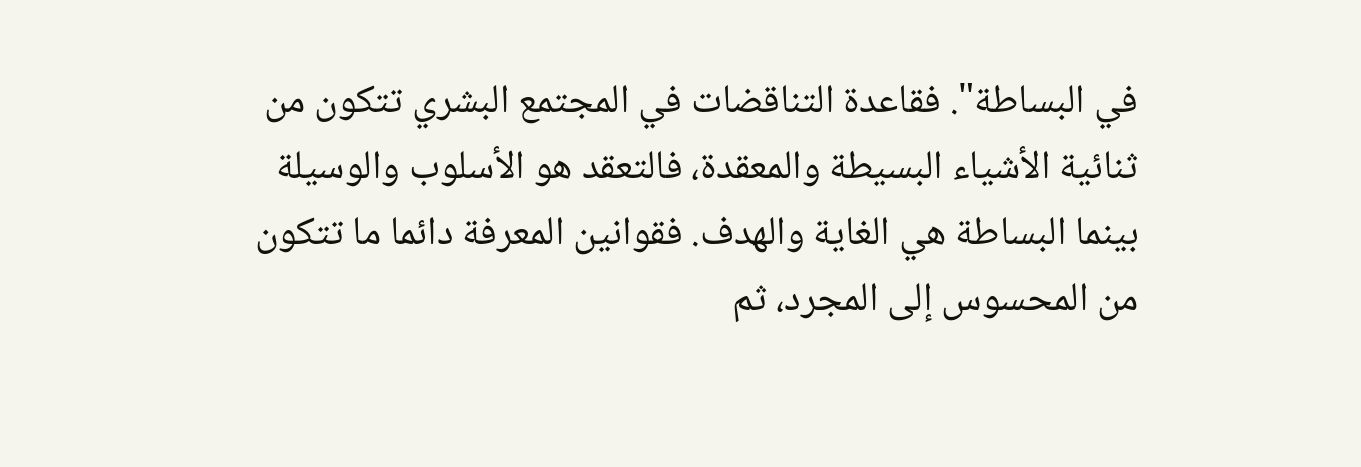في البساطة". فقاعدة التناقضات في المجتمع البشري تتكون من ثنائية الأشياء البسيطة والمعقدة، فالتعقد هو الأسلوب والوسيلة بينما البساطة هي الغاية والهدف. فقوانين المعرفة دائما ما تتكون من المحسوس إلى المجرد، ثم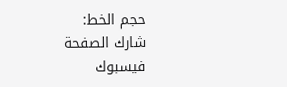حجم الخط:
شارك الصفحة
فيسبوك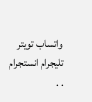واتساب تويتر تليجرام انستجرام
. .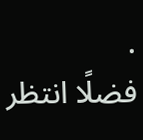.
فضلًا انتظر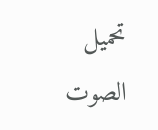تحميل الصوت